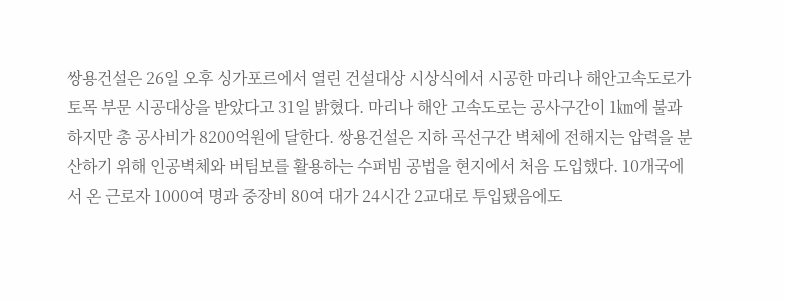쌍용건설은 26일 오후 싱가포르에서 열린 건설대상 시상식에서 시공한 마리나 해안고속도로가 토목 부문 시공대상을 받았다고 31일 밝혔다. 마리나 해안 고속도로는 공사구간이 1㎞에 불과하지만 총 공사비가 8200억원에 달한다. 쌍용건설은 지하 곡선구간 벽체에 전해지는 압력을 분산하기 위해 인공벽체와 버팀보를 활용하는 수퍼빔 공법을 현지에서 처음 도입했다. 10개국에서 온 근로자 1000여 명과 중장비 80여 대가 24시간 2교대로 투입됐음에도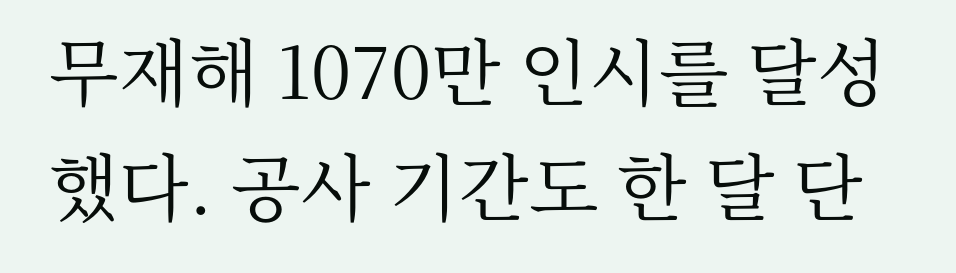무재해 1070만 인시를 달성했다. 공사 기간도 한 달 단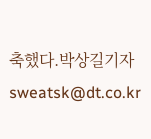축했다.박상길기자 sweatsk@dt.co.kr